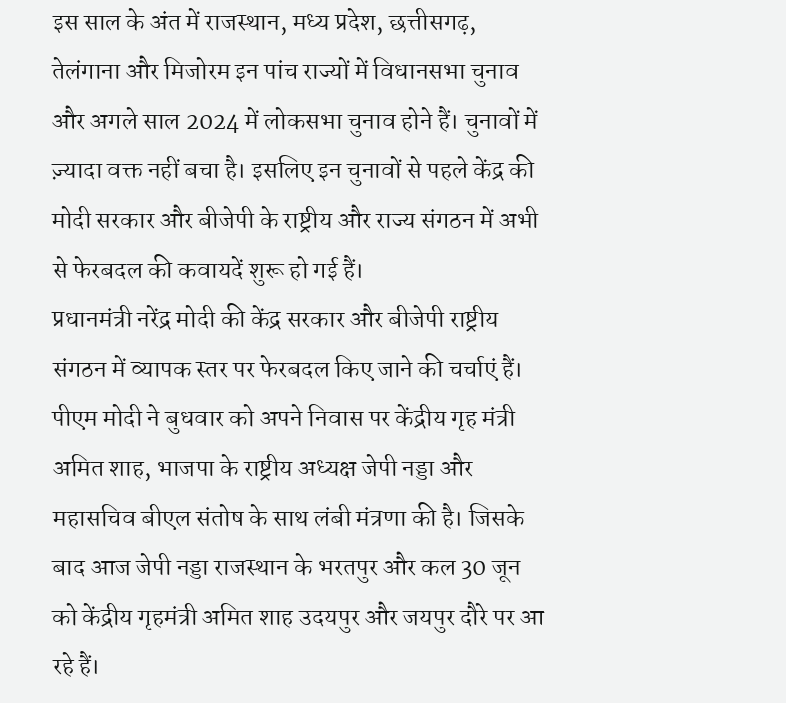इस साल के अंत में राजस्थान, मध्य प्रदेश, छत्तीसगढ़, तेलंगाना और मिजोरम इन पांच राज्यों में विधानसभा चुनाव और अगले साल 2024 में लोकसभा चुनाव होने हैं। चुनावों में ज़्यादा वक्त नहीं बचा है। इसलिए इन चुनावों से पहले केंद्र की मोदी सरकार और बीजेपी के राष्ट्रीय और राज्य संगठन में अभी से फेरबदल की कवायदें शुरू हो गई हैं।
प्रधानमंत्री नरेंद्र मोदी की केंद्र सरकार और बीजेपी राष्ट्रीय संगठन में व्यापक स्तर पर फेरबदल किए जाने की चर्चाएं हैं। पीएम मोदी ने बुधवार को अपने निवास पर केंद्रीय गृह मंत्री अमित शाह, भाजपा के राष्ट्रीय अध्यक्ष जेपी नड्डा और महासचिव बीएल संतोष के साथ लंबी मंत्रणा की है। जिसके बाद आज जेपी नड्डा राजस्थान के भरतपुर और कल 30 जून को केंद्रीय गृहमंत्री अमित शाह उदयपुर और जयपुर दौरे पर आ रहे हैं।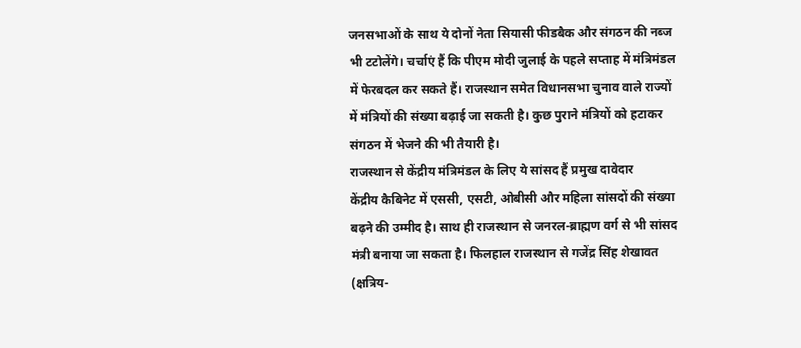जनसभाओं के साथ ये दोनों नेता सियासी फीडबैक और संगठन की नब्ज भी टटोलेंगे। चर्चाएं हैं कि पीएम मोदी जुलाई के पहले सप्ताह में मंत्रिमंडल में फेरबदल कर सकते हैं। राजस्थान समेत विधानसभा चुनाव वाले राज्यों में मंत्रियों की संख्या बढ़ाई जा सकती है। कुछ पुराने मंत्रियों को हटाकर संगठन में भेजने की भी तैयारी है।
राजस्थान से केंद्रीय मंत्रिमंडल के लिए ये सांसद हैं प्रमुख दावेदार
केंद्रीय कैबिनेट में एससी, एसटी, ओबीसी और महिला सांसदों की संख्या बढ़ने की उम्मीद है। साथ ही राजस्थान से जनरल-ब्राह्मण वर्ग से भी सांसद मंत्री बनाया जा सकता है। फिलहाल राजस्थान से गजेंद्र सिंह शेखावत (क्षत्रिय-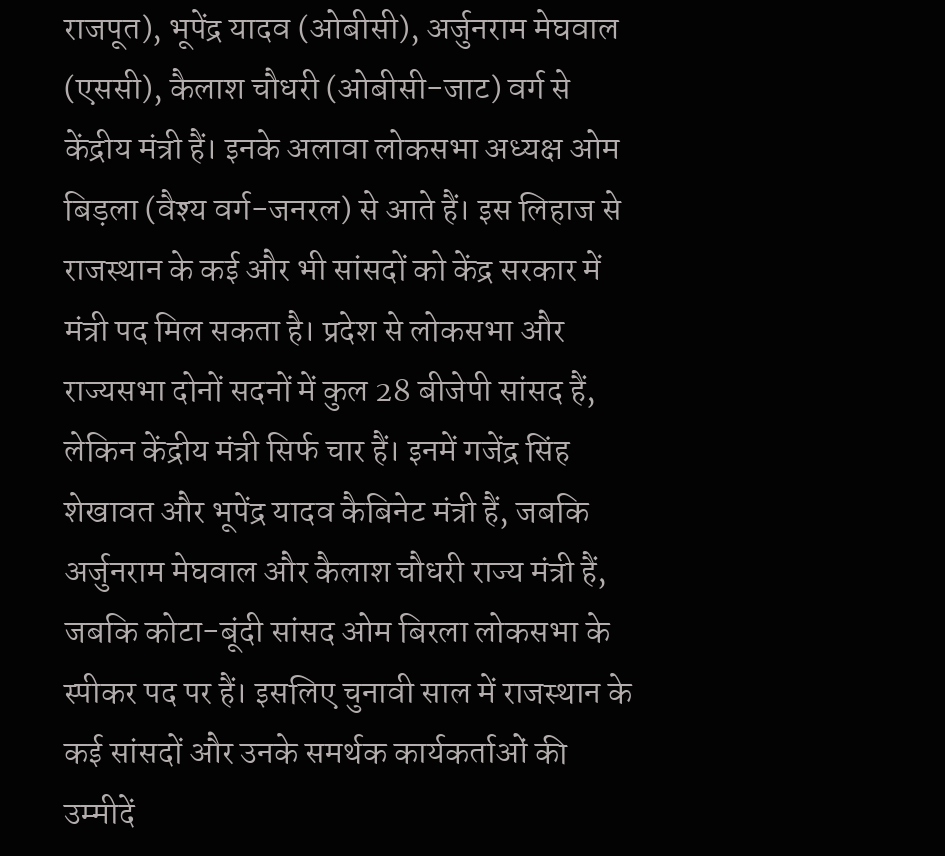राजपूत), भूपेंद्र यादव (ओबीसी), अर्जुनराम मेघवाल (एससी), कैलाश चौधरी (ओबीसी-जाट) वर्ग से केंद्रीय मंत्री हैं। इनके अलावा लोकसभा अध्यक्ष ओम बिड़ला (वैश्य वर्ग-जनरल) से आते हैं। इस लिहाज से राजस्थान के कई और भी सांसदों को केंद्र सरकार में मंत्री पद मिल सकता है। प्रदेश से लोकसभा और राज्यसभा दोनों सदनों में कुल 28 बीजेपी सांसद हैं, लेकिन केंद्रीय मंत्री सिर्फ चार हैं। इनमें गजेंद्र सिंह शेखावत और भूपेंद्र यादव कैबिनेट मंत्री हैं, जबकि अर्जुनराम मेघवाल और कैलाश चौधरी राज्य मंत्री हैं, जबकि कोटा-बूंदी सांसद ओम बिरला लोकसभा के स्पीकर पद पर हैं। इसलिए चुनावी साल में राजस्थान के कई सांसदों और उनके समर्थक कार्यकर्ताओं की उम्मीदें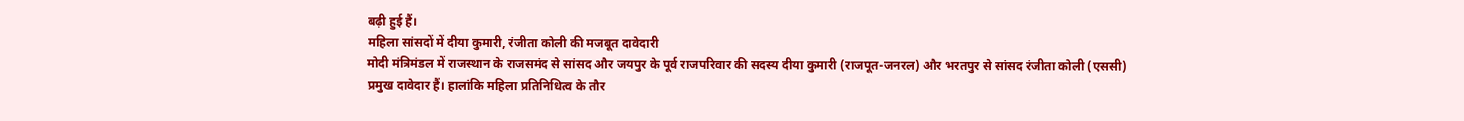बढ़ी हुई हैं।
महिला सांसदों में दीया कुमारी, रंजीता कोली की मजबूत दावेदारी
मोदी मंत्रिमंडल में राजस्थान के राजसमंद से सांसद और जयपुर के पूर्व राजपरिवार की सदस्य दीया कुमारी (राजपूत-जनरल) और भरतपुर से सांसद रंजीता कोली (एससी) प्रमुख दावेदार हैं। हालांकि महिला प्रतिनिधित्व के तौर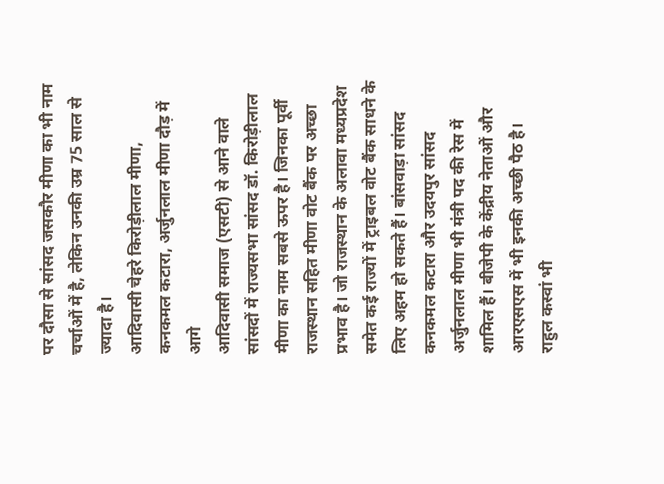पर दौसा से सांसद जसकौर मीणा का भी नाम चर्चाओं में है, लेकिन उनकी उम्र 75 साल से ज्यादा है।
आदिवासी चेहरे किरोड़ीलाल मीणा, कनकमल कटारा, अर्जुनलाल मीणा दौड़ में आगे
आदिवासी समाज (एसटी) से आने वाले सांसदों में राज्यसभा सांसद डॉ. किरोड़ीलाल मीणा का नाम सबसे ऊपर है। जिनका पूर्वी राजस्थान सहित मीणा वोट बैंक पर अच्छा प्रभाव है। जो राजस्थान के अलावा मध्यप्रदेश समेत कई राज्यों में ट्राइबल वोट बैंक साधने के लिए अहम हो सकते हैं। बांसवाड़ा सांसद कनकमल कटारा और उदयपुर सांसद अर्जुनलाल मीणा भी मंत्री पद की रेस में शामिल हैं। बीजेपी के केंद्रीय नेताओं और आरएसएस में भी इनकी अच्छी पैठ है।
राहुल कस्वां भी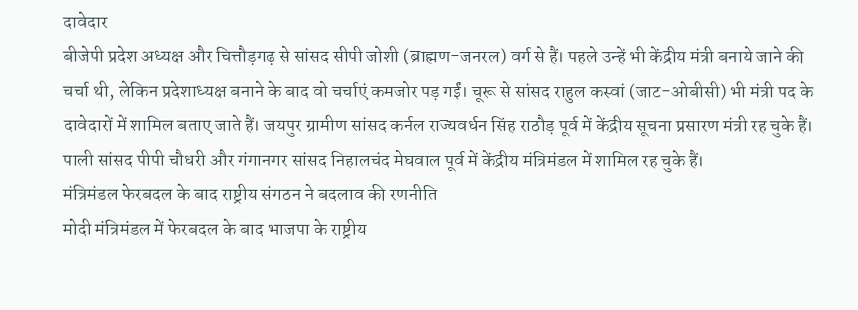दावेदार
बीजेपी प्रदेश अध्यक्ष और चित्तौड़गढ़ से सांसद सीपी जोशी (ब्राह्मण-जनरल) वर्ग से हैं। पहले उन्हें भी केंद्रीय मंत्री बनाये जाने की चर्चा थी, लेकिन प्रदेशाध्यक्ष बनाने के बाद वो चर्चाएं कमजोर पड़ गईं। चूरू से सांसद राहुल कस्वां (जाट-ओबीसी) भी मंत्री पद के दावेदारों में शामिल बताए जाते हैं। जयपुर ग्रामीण सांसद कर्नल राज्यवर्धन सिंह राठौड़ पूर्व में केंद्रीय सूचना प्रसारण मंत्री रह चुके हैं। पाली सांसद पीपी चौधरी और गंगानगर सांसद निहालचंद मेघवाल पूर्व में केंद्रीय मंत्रिमंडल में शामिल रह चुके हैं।
मंत्रिमंडल फेरबदल के बाद राष्ट्रीय संगठन ने बदलाव की रणनीति
मोदी मंत्रिमंडल में फेरबदल के बाद भाजपा के राष्ट्रीय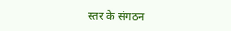स्तर के संगठन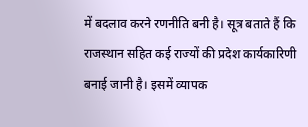में बदलाव करने रणनीति बनी है। सूत्र बताते हैं कि राजस्थान सहित कई राज्यों की प्रदेश कार्यकारिणी बनाई जानी है। इसमें व्यापक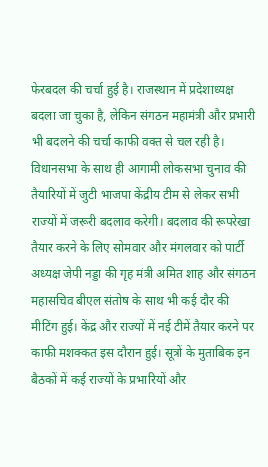फेरबदल की चर्चा हुई है। राजस्थान में प्रदेशाध्यक्ष बदला जा चुका है, लेकिन संगठन महामंत्री और प्रभारी भी बदलने की चर्चा काफी वक्त से चल रही है। विधानसभा के साथ ही आगामी लोकसभा चुनाव की तैयारियों में जुटी भाजपा केंद्रीय टीम से लेकर सभी राज्यों में जरूरी बदलाव करेगी। बदलाव की रूपरेखा तैयार करने के लिए सोमवार और मंगलवार को पार्टी अध्यक्ष जेपी नड्डा की गृह मंत्री अमित शाह और संगठन महासचिव बीएल संतोष के साथ भी कई दौर की मीटिंग हुई। केंद्र और राज्यों में नई टीमें तैयार करने पर काफी मशक्कत इस दौरान हुई। सूत्रों के मुताबिक इन बैठकों में कई राज्यों के प्रभारियों और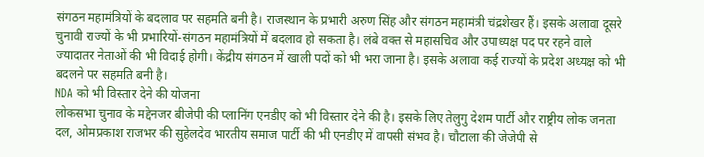संगठन महामंत्रियों के बदलाव पर सहमति बनी है। राजस्थान के प्रभारी अरुण सिंह और संगठन महामंत्री चंद्रशेखर हैं। इसके अलावा दूसरे चुनावी राज्यों के भी प्रभारियों-संगठन महामंत्रियों में बदलाव हो सकता है। लंबे वक्त से महासचिव और उपाध्यक्ष पद पर रहने वाले ज्यादातर नेताओं की भी विदाई होगी। केंद्रीय संगठन में खाली पदों को भी भरा जाना है। इसके अलावा कई राज्यों के प्रदेश अध्यक्ष को भी बदलने पर सहमति बनी है।
NDA को भी विस्तार देने की योजना
लोकसभा चुनाव के मद्देनजर बीजेपी की प्लानिंग एनडीए को भी विस्तार देने की है। इसके लिए तेलुगु देशम पार्टी और राष्ट्रीय लोक जनता दल, ओमप्रकाश राजभर की सुहेलदेव भारतीय समाज पार्टी की भी एनडीए में वापसी संभव है। चौटाला की जेजेपी से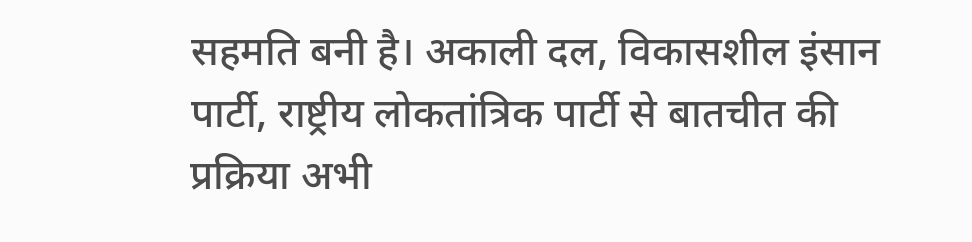सहमति बनी है। अकाली दल, विकासशील इंसान पार्टी, राष्ट्रीय लोकतांत्रिक पार्टी से बातचीत की प्रक्रिया अभी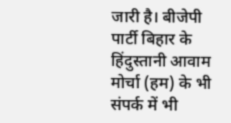जारी है। बीजेपी पार्टी बिहार के हिंदुस्तानी आवाम मोर्चा (हम) के भी संपर्क में भी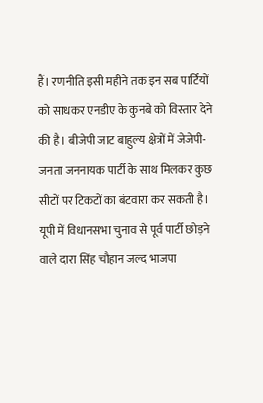हैं। रणनीति इसी महीने तक इन सब पार्टियों को साधकर एनडीए के कुनबे को विस्तार देने की है। बीजेपी जाट बाहुल्य क्षेत्रों में जेजेपी-जनता जननायक पार्टी के साथ मिलकर कुछ सीटों पर टिकटों का बंटवारा कर सकती है। यूपी में विधानसभा चुनाव से पूर्व पार्टी छोड़ने वाले दारा सिंह चौहान जल्द भाजपा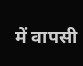में वापसी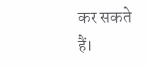कर सकते हैं।